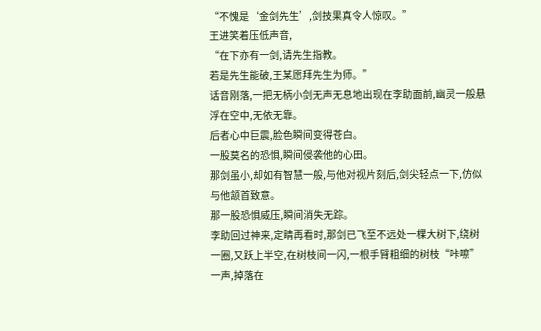“不愧是‘金剑先生’,剑技果真令人惊叹。”
王进笑着压低声音,
“在下亦有一剑,请先生指教。
若是先生能破,王某愿拜先生为师。”
话音刚落,一把无柄小剑无声无息地出现在李助面前,幽灵一般悬浮在空中,无依无靠。
后者心中巨震,脸色瞬间变得苍白。
一股莫名的恐惧,瞬间侵袭他的心田。
那剑虽小,却如有智慧一般,与他对视片刻后,剑尖轻点一下,仿似与他颔首致意。
那一股恐惧威压,瞬间消失无踪。
李助回过神来,定睛再看时,那剑已飞至不远处一棵大树下,绕树一圈,又跃上半空,在树枝间一闪,一根手臂粗细的树枝“咔嚓”一声,掉落在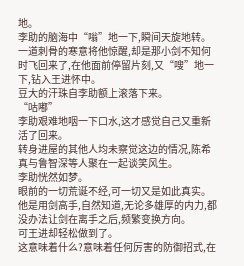地。
李助的脑海中“嗡”地一下,瞬间天旋地转。
一道刺骨的寒意将他惊醒,却是那小剑不知何时飞回来了,在他面前停留片刻,又“嗖”地一下,钻入王进怀中。
豆大的汗珠自李助额上滚落下来。
“咕嘟”
李助艰难地咽一下口水,这才感觉自己又重新活了回来。
转身进屋的其他人均未察觉这边的情况,陈希真与鲁智深等人聚在一起谈笑风生。
李助恍然如梦。
眼前的一切荒诞不经,可一切又是如此真实。
他是用剑高手,自然知道,无论多雄厚的内力,都没办法让剑在离手之后,频繁变换方向。
可王进却轻松做到了。
这意味着什么?意味着任何厉害的防御招式,在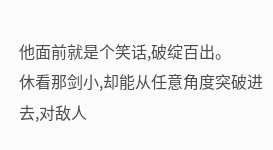他面前就是个笑话,破绽百出。
休看那剑小,却能从任意角度突破进去,对敌人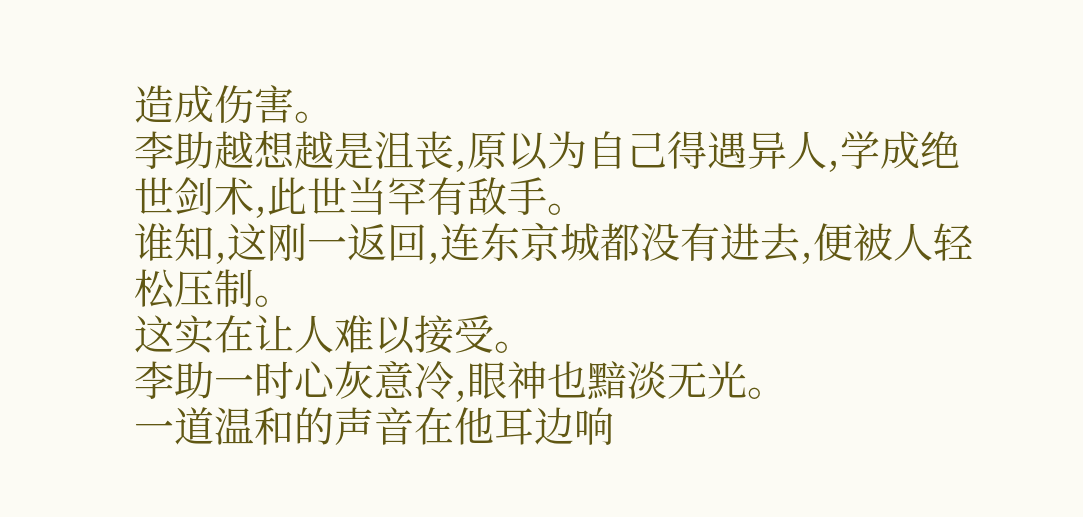造成伤害。
李助越想越是沮丧,原以为自己得遇异人,学成绝世剑术,此世当罕有敌手。
谁知,这刚一返回,连东京城都没有进去,便被人轻松压制。
这实在让人难以接受。
李助一时心灰意冷,眼神也黯淡无光。
一道温和的声音在他耳边响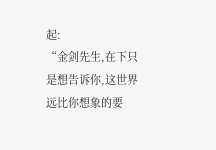起:
“金剑先生,在下只是想告诉你,这世界远比你想象的要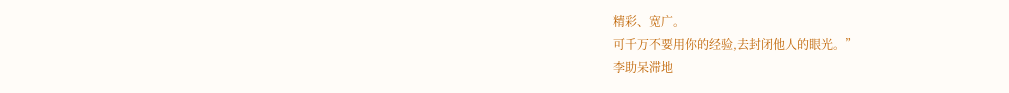精彩、宽广。
可千万不要用你的经验,去封闭他人的眼光。”
李助呆滞地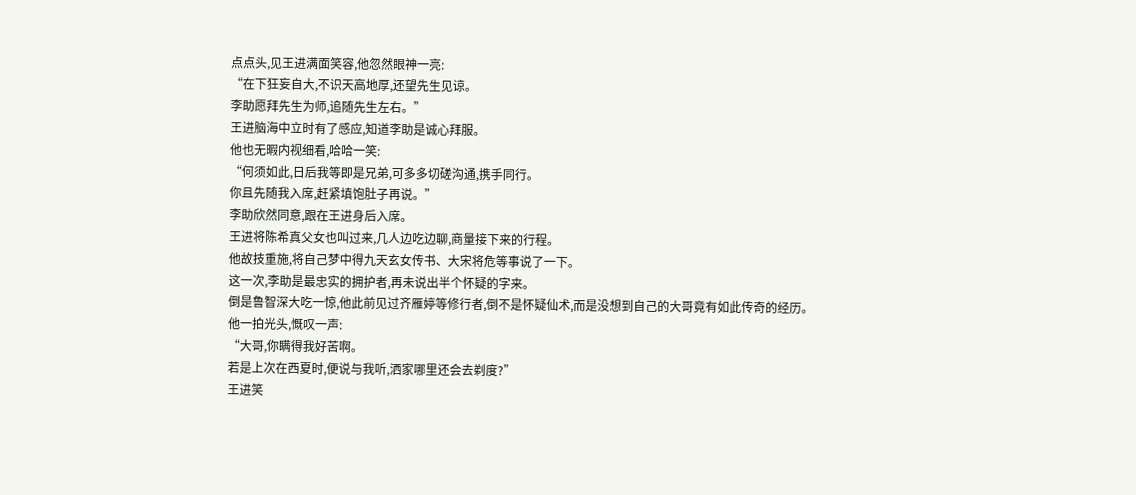点点头,见王进满面笑容,他忽然眼神一亮:
“在下狂妄自大,不识天高地厚,还望先生见谅。
李助愿拜先生为师,追随先生左右。”
王进脑海中立时有了感应,知道李助是诚心拜服。
他也无暇内视细看,哈哈一笑:
“何须如此,日后我等即是兄弟,可多多切磋沟通,携手同行。
你且先随我入席,赶紧填饱肚子再说。”
李助欣然同意,跟在王进身后入席。
王进将陈希真父女也叫过来,几人边吃边聊,商量接下来的行程。
他故技重施,将自己梦中得九天玄女传书、大宋将危等事说了一下。
这一次,李助是最忠实的拥护者,再未说出半个怀疑的字来。
倒是鲁智深大吃一惊,他此前见过齐雁婷等修行者,倒不是怀疑仙术,而是没想到自己的大哥竟有如此传奇的经历。
他一拍光头,慨叹一声:
“大哥,你瞒得我好苦啊。
若是上次在西夏时,便说与我听,洒家哪里还会去剃度?”
王进笑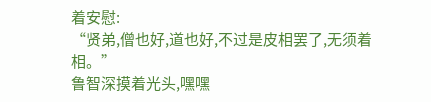着安慰:
“贤弟,僧也好,道也好,不过是皮相罢了,无须着相。”
鲁智深摸着光头,嘿嘿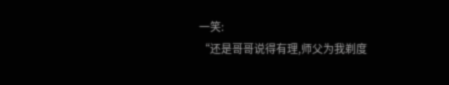一笑:
“还是哥哥说得有理,师父为我剃度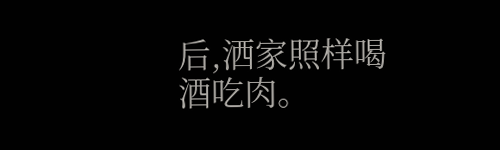后,洒家照样喝酒吃肉。